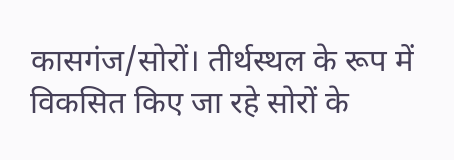कासगंज/सोरों। तीर्थस्थल के रूप में विकसित किए जा रहे सोरों के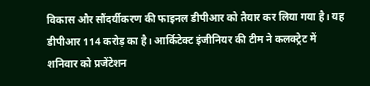विकास और सौंदर्यीकरण की फाइनल डीपीआर को तैयार कर लिया गया है। यह डीपीआर 114 करोड़ का है। आर्किटेक्ट इंजीनियर की टीम ने कलक्ट्रेट में शनिवार को प्रजेंटेशन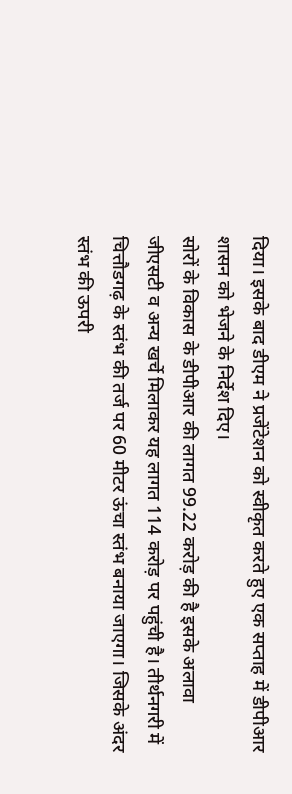दिया। इसके बाद डीएम ने प्रजेंटेशन को स्वीकृत करते हुए एक सप्ताह में डीपीआर शासन को भेजने के निर्देश दिए।
सोरों के विकास के डीपीआर की लागत 99.22 करोड़ की है इसके अलावा जीएसटी व अन्य खर्चे मिलाकर यह लागत 114 करोड़ पर पहुंची है। तीर्थनगरी में चित्तौडगढ़ के स्तंभ की तर्ज पर 60 मीटर ऊंचा स्तंभ बनाया जाएगा। जिसके अंदर स्तंभ की ऊपरी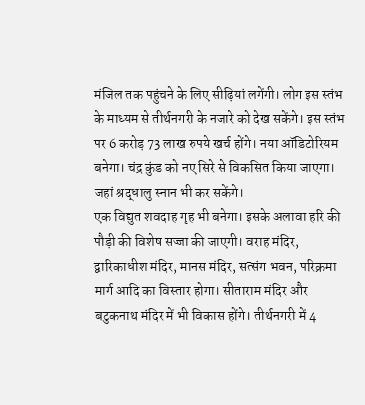मंजिल तक पहुंचने के लिए सीढ़ियां लगेंगी। लोग इस स्तंभ के माध्यम से तीर्थनगरी के नजारे को देख सकेंगे। इस स्तंभ पर 6 करोड़ 73 लाख रुपये खर्च होंगे। नया ऑडिटोरियम बनेगा। चंद्र कुंड को नए सिरे से विकसित किया जाएगा। जहां श्रद्धालु स्नान भी कर सकेंगे।
एक विद्युत शवदाह गृह भी बनेगा। इसके अलावा हरि की पौड़ी की विशेष सज्जा की जाएगी। वराह मंदिर, द्वारिकाधीश मंदिर, मानस मंदिर, सत्संग भवन, परिक्रमा मार्ग आदि का विस्तार होगा। सीताराम मंदिर और बटुकनाथ मंदिर में भी विकास होंगे। तीर्थनगरी में 4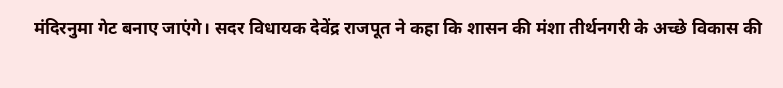मंदिरनुमा गेट बनाए जाएंगे। सदर विधायक देवेंद्र राजपूत ने कहा कि शासन की मंशा तीर्थनगरी के अच्छे विकास की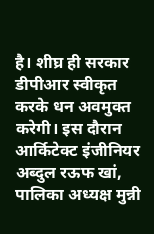है। शीघ्र ही सरकार डीपीआर स्वीकृत करके धन अवमुक्त करेगी। इस दौरान आर्किटेक्ट इंजीनियर अब्दुल रऊफ खां, पालिका अध्यक्ष मुन्नी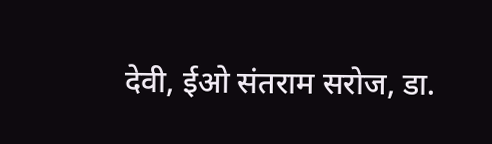देवी, ईओ संतराम सरोज, डा.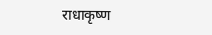राधाकृष्ण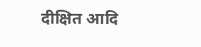दीक्षित आदि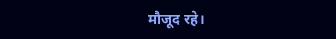मौजूद रहे।